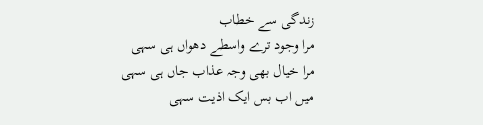زندگی سے خطاب
مرا وجود ترے واسطے دھواں ہی سہی
مرا خیال بھی وجہ عذاب جاں ہی سہی
میں اب بس ایک اذیت سہی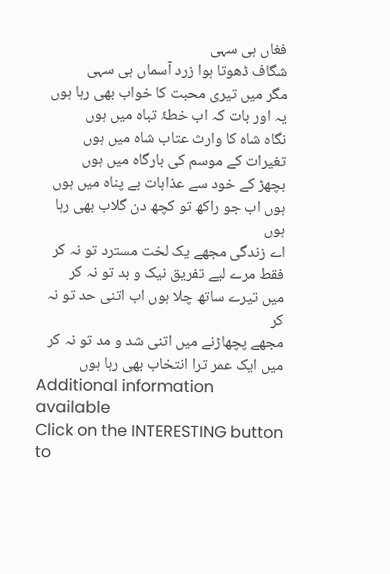فغاں ہی سہی
شگاف ڈھوتا ہوا زرد آسماں ہی سہی
مگر میں تیری محبت کا خواب بھی رہا ہوں
یہ اور بات کہ اب خطۂ تباہ میں ہوں
نگاہ شاہ کا وارث عتاب شاہ میں ہوں
تغیرات کے موسم کی بارگاہ میں ہوں
بچھڑ کے خود سے عذابات بے پناہ میں ہوں
ہوں اب جو راکھ تو کچھ دن گلاب بھی رہا ہوں
اے زندگی مجھے یک لخت مسترد تو نہ کر
فقط مرے لیے تفریق نیک و بد تو نہ کر
میں تیرے ساتھ چلا ہوں اب اتنی حد تو نہ کر
مجھے پچھاڑنے میں اتنی شد و مد تو نہ کر
میں ایک عمر ترا انتخاب بھی رہا ہوں
Additional information available
Click on the INTERESTING button to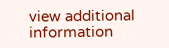view additional information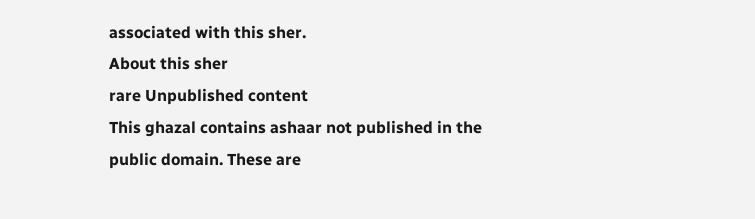associated with this sher.
About this sher
rare Unpublished content
This ghazal contains ashaar not published in the public domain. These are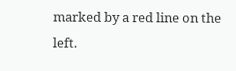marked by a red line on the left.